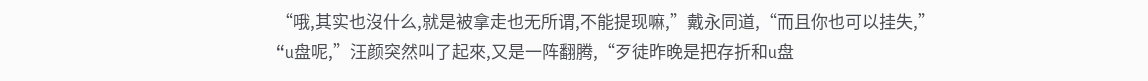“哦,其实也沒什么,就是被拿走也无所谓,不能提现嘛,”戴永同道,“而且你也可以挂失,”
“u盘呢,”汪颜突然叫了起來,又是一阵翻腾,“歹徒昨晚是把存折和u盘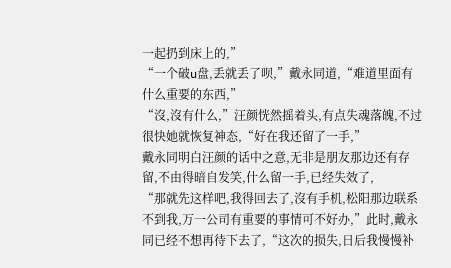一起扔到床上的,”
“一个破u盘,丢就丢了呗,”戴永同道,“难道里面有什么重要的东西,”
“沒,沒有什么,”汪颜恍然摇着头,有点失魂落魄,不过很快她就恢复神态,“好在我还留了一手,”
戴永同明白汪颜的话中之意,无非是朋友那边还有存留,不由得暗自发笑,什么留一手,已经失效了,
“那就先这样吧,我得回去了,沒有手机,松阳那边联系不到我,万一公司有重要的事情可不好办,”此时,戴永同已经不想再待下去了,“这次的损失,日后我慢慢补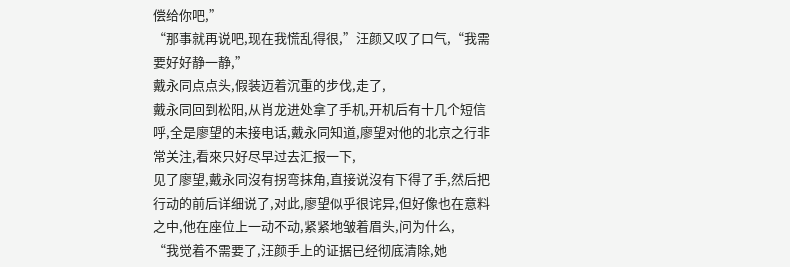偿给你吧,”
“那事就再说吧,现在我慌乱得很,”汪颜又叹了口气,“我需要好好静一静,”
戴永同点点头,假装迈着沉重的步伐,走了,
戴永同回到松阳,从肖龙进处拿了手机,开机后有十几个短信呼,全是廖望的未接电话,戴永同知道,廖望对他的北京之行非常关注,看來只好尽早过去汇报一下,
见了廖望,戴永同沒有拐弯抹角,直接说沒有下得了手,然后把行动的前后详细说了,对此,廖望似乎很诧异,但好像也在意料之中,他在座位上一动不动,紧紧地皱着眉头,问为什么,
“我觉着不需要了,汪颜手上的证据已经彻底清除,她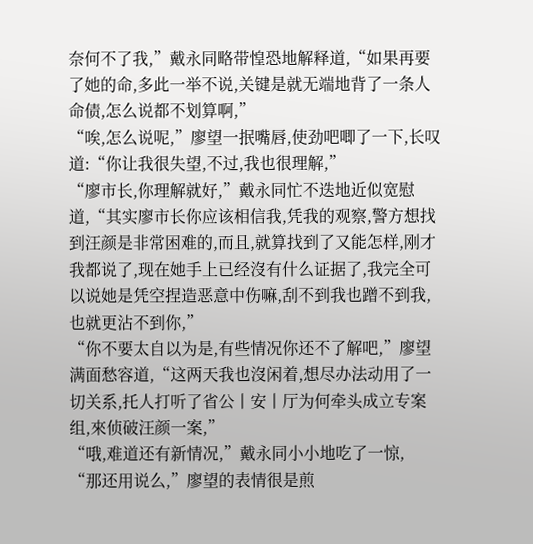奈何不了我,”戴永同略带惶恐地解释道,“如果再要了她的命,多此一举不说,关键是就无端地背了一条人命债,怎么说都不划算啊,”
“唉,怎么说呢,”廖望一抿嘴唇,使劲吧唧了一下,长叹道:“你让我很失望,不过,我也很理解,”
“廖市长,你理解就好,”戴永同忙不迭地近似宽慰道,“其实廖市长你应该相信我,凭我的观察,警方想找到汪颜是非常困难的,而且,就算找到了又能怎样,刚才我都说了,现在她手上已经沒有什么证据了,我完全可以说她是凭空捏造恶意中伤嘛,刮不到我也蹭不到我,也就更沾不到你,”
“你不要太自以为是,有些情况你还不了解吧,”廖望满面愁容道,“这两天我也沒闲着,想尽办法动用了一切关系,托人打听了省公丨安丨厅为何牵头成立专案组,來侦破汪颜一案,”
“哦,难道还有新情况,”戴永同小小地吃了一惊,
“那还用说么,”廖望的表情很是煎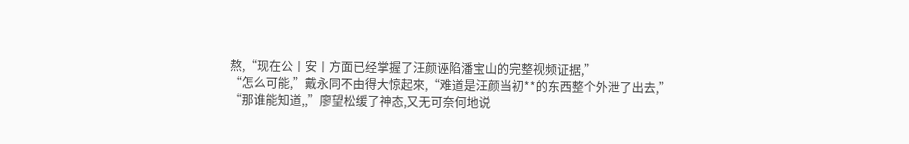熬,“现在公丨安丨方面已经掌握了汪颜诬陷潘宝山的完整视频证据,”
“怎么可能,”戴永同不由得大惊起來,“难道是汪颜当初**的东西整个外泄了出去,”
“那谁能知道,,”廖望松缓了神态,又无可奈何地说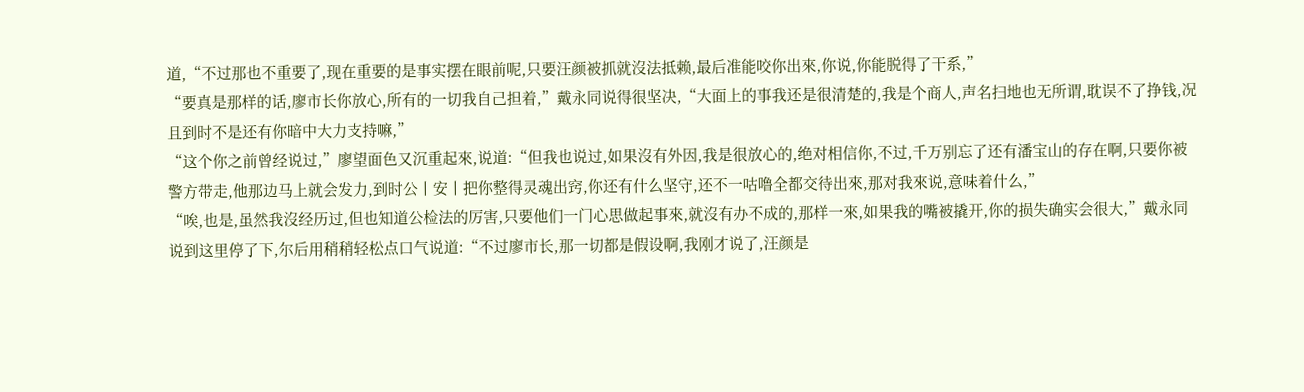道,“不过那也不重要了,现在重要的是事实摆在眼前呢,只要汪颜被抓就沒法抵赖,最后准能咬你出來,你说,你能脱得了干系,”
“要真是那样的话,廖市长你放心,所有的一切我自己担着,”戴永同说得很坚决,“大面上的事我还是很清楚的,我是个商人,声名扫地也无所谓,耽误不了挣钱,况且到时不是还有你暗中大力支持嘛,”
“这个你之前曾经说过,”廖望面色又沉重起來,说道:“但我也说过,如果沒有外因,我是很放心的,绝对相信你,不过,千万别忘了还有潘宝山的存在啊,只要你被警方带走,他那边马上就会发力,到时公丨安丨把你整得灵魂出窍,你还有什么坚守,还不一咕噜全都交待出來,那对我來说,意味着什么,”
“唉,也是,虽然我沒经历过,但也知道公检法的厉害,只要他们一门心思做起事來,就沒有办不成的,那样一來,如果我的嘴被撬开,你的损失确实会很大,”戴永同说到这里停了下,尔后用稍稍轻松点口气说道:“不过廖市长,那一切都是假设啊,我刚才说了,汪颜是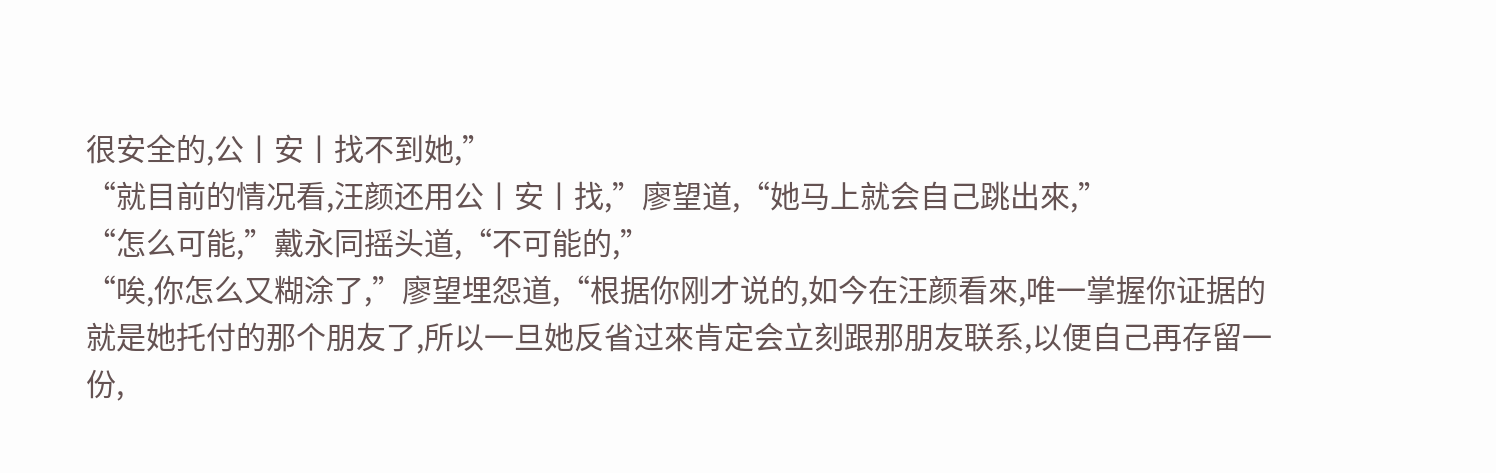很安全的,公丨安丨找不到她,”
“就目前的情况看,汪颜还用公丨安丨找,”廖望道,“她马上就会自己跳出來,”
“怎么可能,”戴永同摇头道,“不可能的,”
“唉,你怎么又糊涂了,”廖望埋怨道,“根据你刚才说的,如今在汪颜看來,唯一掌握你证据的就是她托付的那个朋友了,所以一旦她反省过來肯定会立刻跟那朋友联系,以便自己再存留一份,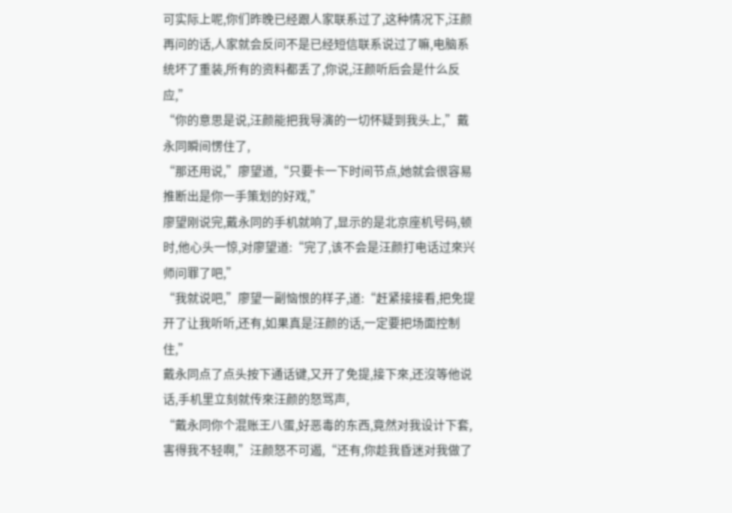可实际上呢,你们昨晚已经跟人家联系过了,这种情况下,汪颜再问的话,人家就会反问不是已经短信联系说过了嘛,电脑系统坏了重装,所有的资料都丢了,你说,汪颜听后会是什么反应,”
“你的意思是说,汪颜能把我导演的一切怀疑到我头上,”戴永同瞬间愣住了,
“那还用说,”廖望道,“只要卡一下时间节点,她就会很容易推断出是你一手策划的好戏,”
廖望刚说完,戴永同的手机就响了,显示的是北京座机号码,顿时,他心头一惊,对廖望道:“完了,该不会是汪颜打电话过來兴师问罪了吧,”
“我就说吧,”廖望一副恼恨的样子,道:“赶紧接接看,把免提开了让我听听,还有,如果真是汪颜的话,一定要把场面控制住,”
戴永同点了点头按下通话键,又开了免提,接下來,还沒等他说话,手机里立刻就传來汪颜的怒骂声,
“戴永同你个混账王八蛋,好恶毒的东西,竟然对我设计下套,害得我不轻啊,”汪颜怒不可遏,“还有,你趁我昏迷对我做了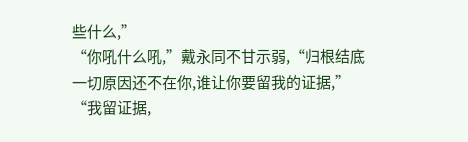些什么,”
“你吼什么吼,”戴永同不甘示弱,“归根结底一切原因还不在你,谁让你要留我的证据,”
“我留证据,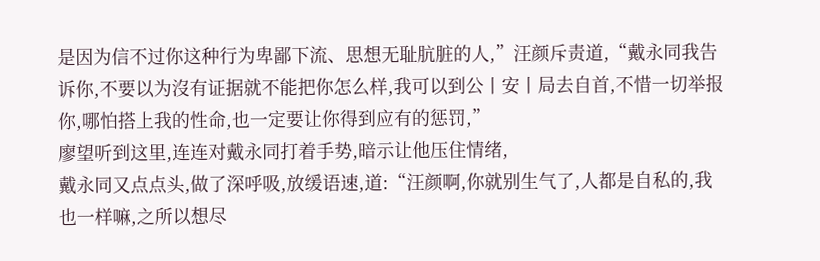是因为信不过你这种行为卑鄙下流、思想无耻肮脏的人,”汪颜斥责道,“戴永同我告诉你,不要以为沒有证据就不能把你怎么样,我可以到公丨安丨局去自首,不惜一切举报你,哪怕搭上我的性命,也一定要让你得到应有的惩罚,”
廖望听到这里,连连对戴永同打着手势,暗示让他压住情绪,
戴永同又点点头,做了深呼吸,放缓语速,道:“汪颜啊,你就别生气了,人都是自私的,我也一样嘛,之所以想尽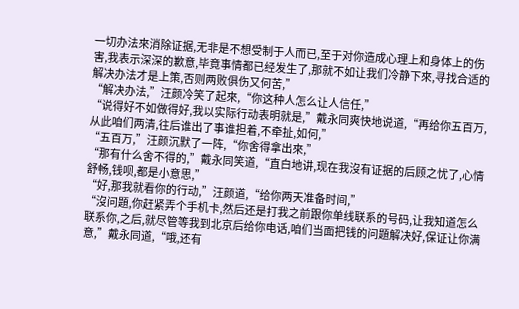一切办法來消除证据,无非是不想受制于人而已,至于对你造成心理上和身体上的伤害,我表示深深的歉意,毕竟事情都已经发生了,那就不如让我们冷静下來,寻找合适的解决办法才是上策,否则两败俱伤又何苦,”
“解决办法,”汪颜冷笑了起來,“你这种人怎么让人信任,”
“说得好不如做得好,我以实际行动表明就是,”戴永同爽快地说道,“再给你五百万,从此咱们两清,往后谁出了事谁担着,不牵扯,如何,”
“五百万,”汪颜沉默了一阵,“你舍得拿出來,”
“那有什么舍不得的,”戴永同笑道,“直白地讲,现在我沒有证据的后顾之忧了,心情舒畅,钱呗,都是小意思,”
“好,那我就看你的行动,”汪颜道,“给你两天准备时间,”
“沒问題,你赶紧弄个手机卡,然后还是打我之前跟你单线联系的号码,让我知道怎么联系你,之后,就尽管等我到北京后给你电话,咱们当面把钱的问題解决好,保证让你满意,”戴永同道,“哦,还有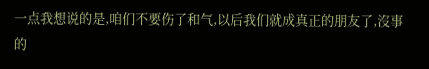一点我想说的是,咱们不要伤了和气,以后我们就成真正的朋友了,沒事的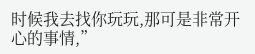时候我去找你玩玩,那可是非常开心的事情,”